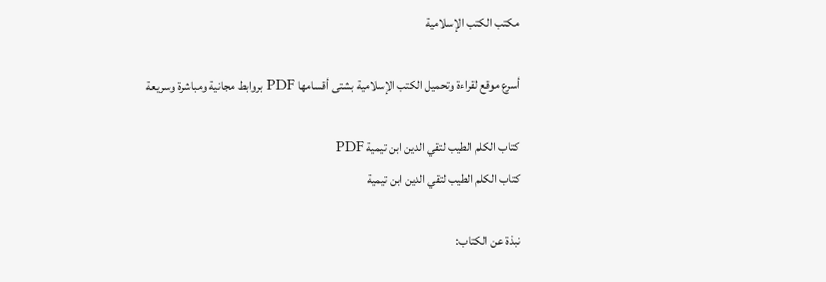مكتب الكتب الإسلامية

أسرع موقع لقراءة وتحميل الكتب الإسلامية بشتى أقسامها PDF بروابط مجانية ومباشرة وسريعة

كتاب الكلم الطيب لتقي الدين ابن تيمية PDF
كتاب الكلم الطيب لتقي الدين ابن تيمية

نبذة عن الكتاب: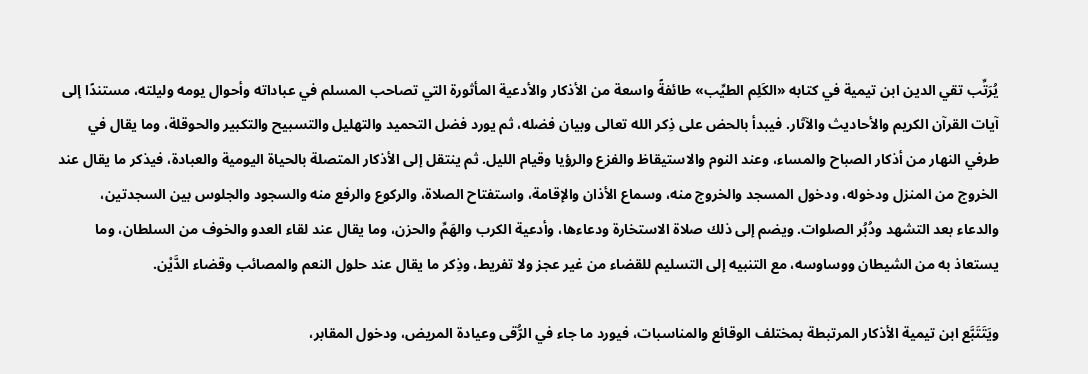يُرَتِّب تقي الدين ابن تيمية في كتابه «الكَلِم الطيِّب» طائفةً واسعة من الأذكار والأدعية المأثورة التي تصاحب المسلم في عباداته وأحوال يومه وليلته، مستندًا إلى آيات القرآن الكريم والأحاديث والآثار. فيبدأ بالحض على ذِكر الله تعالى وبيان فضله، ثم يورد فضل التحميد والتهليل والتسبيح والتكبير والحوقلة، وما يقال في طرفي النهار من أذكار الصباح والمساء، وعند النوم والاستيقاظ والفزع والرؤيا وقيام الليل. ثم ينتقل إلى الأذكار المتصلة بالحياة اليومية والعبادة، فيذكر ما يقال عند الخروج من المنزل ودخوله، ودخول المسجد والخروج منه، وسماع الأذان والإقامة، واستفتاح الصلاة، والركوع والرفع منه والسجود والجلوس بين السجدتين، والدعاء بعد التشهد ودُبُر الصلوات. ويضم إلى ذلك صلاة الاستخارة ودعاءها، وأدعية الكرب والهَمِّ والحزن، وما يقال عند لقاء العدو والخوف من السلطان، وما يستعاذ به من الشيطان ووساوسه، مع التنبيه إلى التسليم للقضاء من غير عجز ولا تفريط، وذِكر ما يقال عند حلول النعم والمصائب وقضاء الدَّيْن.

ويَتَتَبَّع ابن تيمية الأذكار المرتبطة بمختلف الوقائع والمناسبات، فيورد ما جاء في الرُّقى وعيادة المريض، ودخول المقابر،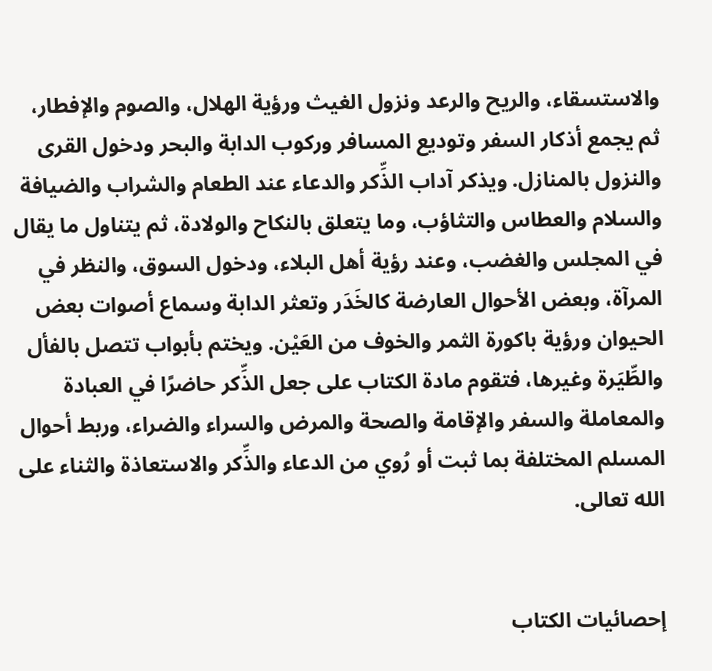والاستسقاء، والريح والرعد ونزول الغيث ورؤية الهلال، والصوم والإفطار، ثم يجمع أذكار السفر وتوديع المسافر وركوب الدابة والبحر ودخول القرى والنزول بالمنازل. ويذكر آداب الذِّكر والدعاء عند الطعام والشراب والضيافة والسلام والعطاس والتثاؤب، وما يتعلق بالنكاح والولادة، ثم يتناول ما يقال في المجلس والغضب، وعند رؤية أهل البلاء، ودخول السوق، والنظر في المرآة، وبعض الأحوال العارضة كالخَدَر وتعثر الدابة وسماع أصوات بعض الحيوان ورؤية باكورة الثمر والخوف من العَيْن. ويختم بأبواب تتصل بالفأل والطِّيَرة وغيرها، فتقوم مادة الكتاب على جعل الذِّكر حاضرًا في العبادة والمعاملة والسفر والإقامة والصحة والمرض والسراء والضراء، وربط أحوال المسلم المختلفة بما ثبت أو رُوي من الدعاء والذِّكر والاستعاذة والثناء على الله تعالى.


إحصائيات الكتاب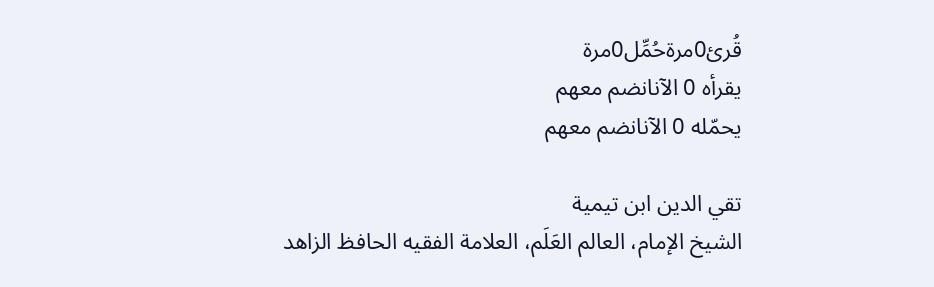قُرئ0مرةحُمِّل0مرة
يقرأه 0 الآنانضم معهم
يحمّله 0 الآنانضم معهم

تقي الدين ابن تيمية
الشيخ الإمام، العالم العَلَم، العلامة الفقيه الحافظ الزاهد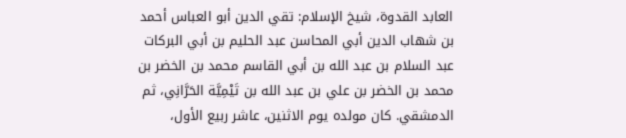العابد القدوة، شيخ الإسلام: تقي الدين أبو العباس أحمد بن شهاب الدين أبي المحاسن عبد الحليم بن أبي البركات عبد السلام بن عبد الله بن أبي القاسم محمد بن الخضر بن محمد بن الخضر بن علي بن عبد الله بن تَيْمِيَّة الحَرَّانِي، ثم الدمشقي. كان مولده يوم الاثنين، عاشر ربيع الأول،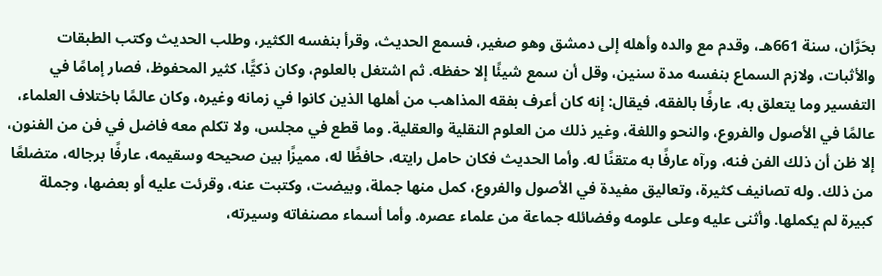بحَرَّان، سنة 661هـ، وقدم مع والده وأهله إلى دمشق وهو صغير، فسمع الحديث، وقرأ بنفسه الكثير، وطلب الحديث وكتب الطبقات والأثبات، ولازم السماع بنفسه مدة سنين، وقل أن سمع شيئًا إلا حفظه. ثم اشتغل بالعلوم، وكان ذكيًّا، كثير المحفوظ، فصار إمامًا في التفسير وما يتعلق به، عارفًا بالفقه، فيقال: إنه كان أعرف بفقه المذاهب من أهلها الذين كانوا في زمانه وغيره، وكان عالمًا باختلاف العلماء، عالمًا في الأصول والفروع، والنحو واللغة، وغير ذلك من العلوم النقلية والعقلية. وما قطع في مجلس، ولا تكلم معه فاضل في فن من الفنون، إلا ظن أن ذلك الفن فنه، ورآه عارفًا به متقنًا له. وأما الحديث فكان حامل رايته، حافظًا له، مميزًا بين صحيحه وسقيمه، عارفًا برجاله، متضلعًا من ذلك. وله تصانيف كثيرة، وتعاليق مفيدة في الأصول والفروع، كمل منها جملة، وبيضت، وكتبت عنه، وقرئت عليه أو بعضها، وجملة كبيرة لم يكملها. وأثنى عليه وعلى علومه وفضائله جماعة من علماء عصره. وأما أسماء مصنفاته وسيرته،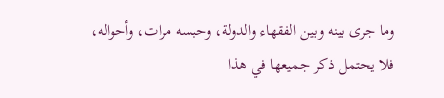وما جرى بينه وبين الفقهاء والدولة، وحبسه مرات، وأحواله، فلا يحتمل ذكر جميعها في هذا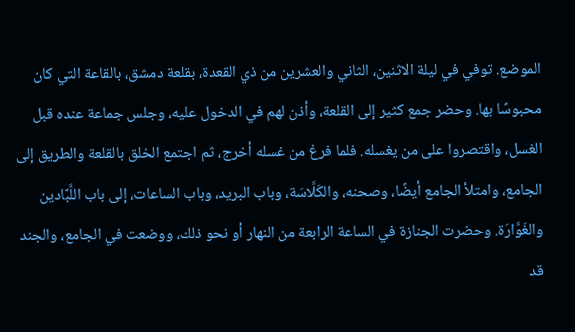الموضع. توفي في ليلة الاثنين، الثاني والعشرين من ذي القعدة، بقلعة دمشق، بالقاعة التي كان محبوسًا بها. وحضر جمع كثير إلى القلعة، وأذن لهم في الدخول عليه، وجلس جماعة عنده قبل الغسل، واقتصروا على من يغسله. فلما فرغ من غسله أخرج، ثم اجتمع الخلق بالقلعة والطريق إلى الجامع، وامتلأ الجامع أيضًا، وصحنه، والكَلَّاسَة، وباب البريد، وباب الساعات، إلى باب اللَّبَّادين والغَوَّارَة. وحضرت الجنازة في الساعة الرابعة من النهار أو نحو ذلك، ووضعت في الجامع، والجند قد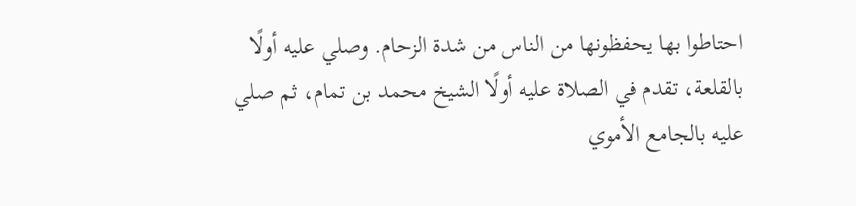احتاطوا بها يحفظونها من الناس من شدة الزحام. وصلي عليه أولًا بالقلعة، تقدم في الصلاة عليه أولًا الشيخ محمد بن تمام، ثم صلي عليه بالجامع الأموي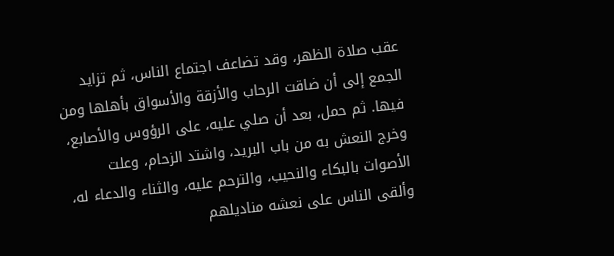عقب صلاة الظهر، وقد تضاعف اجتماع الناس، ثم تزايد الجمع إلى أن ضاقت الرحاب والأزقة والأسواق بأهلها ومن فيها. ثم حمل، بعد أن صلي عليه، على الرؤوس والأصابع، وخرج النعش به من باب البريد، واشتد الزحام، وعلت الأصوات بالبكاء والنحيب، والترحم عليه، والثناء والدعاء له، وألقى الناس على نعشه مناديلهم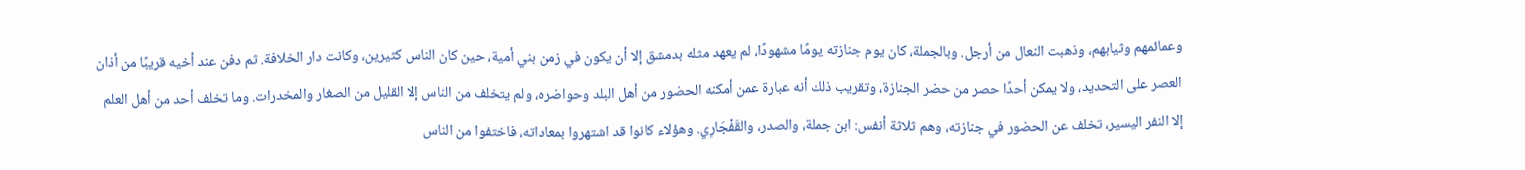وعمائمهم وثيابهم، وذهبت النعال من أرجل. وبالجملة، كان يوم جنازته يومًا مشهودًا، لم يعهد مثله بدمشق إلا أن يكون في زمن بني أمية، حين كان الناس كثيرين، وكانت دار الخلافة. ثم دفن عند أخيه قريبًا من أذان العصر على التحديد، ولا يمكن أحدًا حصر من حضر الجنازة، وتقريب ذلك أنه عبارة عمن أمكنه الحضور من أهل البلد وحواضره، ولم يتخلف من الناس إلا القليل من الصغار والمخدرات. وما تخلف أحد من أهل العلم إلا النفر اليسير، تخلف عن الحضور في جنازته، وهم ثلاثة أنفس: ابن جملة، والصدر، والقَفْجَارِي. وهؤلاء كانوا قد اشتهروا بمعاداته، فاختفوا من الناس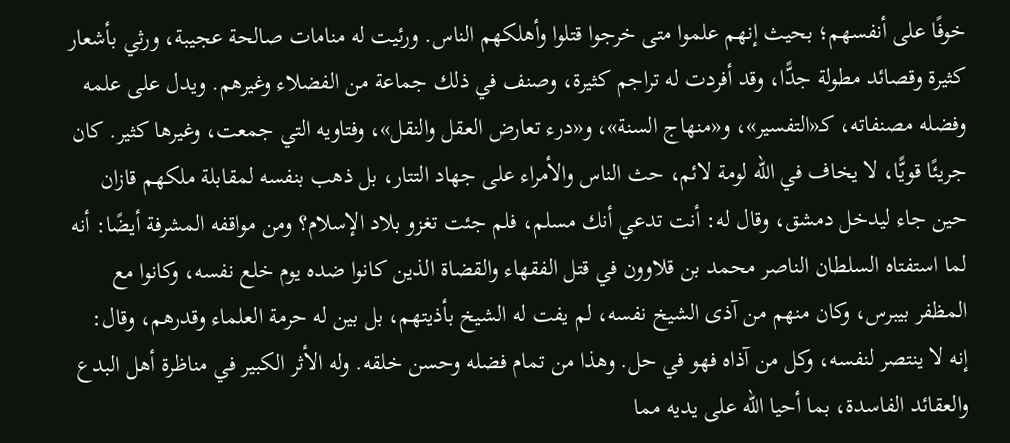خوفًا على أنفسهم؛ بحيث إنهم علموا متى خرجوا قتلوا وأهلكهم الناس. ورئيت له منامات صالحة عجيبة، ورثي بأشعار كثيرة وقصائد مطولة جدًّا، وقد أفردت له تراجم كثيرة، وصنف في ذلك جماعة من الفضلاء وغيرهم. ويدل على علمه وفضله مصنفاته، كـ«التفسير»، و«منهاج السنة»، و«درء تعارض العقل والنقل»، وفتاويه التي جمعت، وغيرها كثير. كان جريئًا قويًّا، لا يخاف في الله لومة لائم، حث الناس والأمراء على جهاد التتار، بل ذهب بنفسه لمقابلة ملكهم قازان حين جاء ليدخل دمشق، وقال له: أنت تدعي أنك مسلم، فلم جئت تغزو بلاد الإسلام؟ ومن مواقفه المشرفة أيضًا: أنه لما استفتاه السلطان الناصر محمد بن قلاوون في قتل الفقهاء والقضاة الذين كانوا ضده يوم خلع نفسه، وكانوا مع المظفر بيبرس، وكان منهم من آذى الشيخ نفسه، لم يفت له الشيخ بأذيتهم، بل بين له حرمة العلماء وقدرهم، وقال: إنه لا ينتصر لنفسه، وكل من آذاه فهو في حل. وهذا من تمام فضله وحسن خلقه. وله الأثر الكبير في مناظرة أهل البدع والعقائد الفاسدة، بما أحيا الله على يديه مما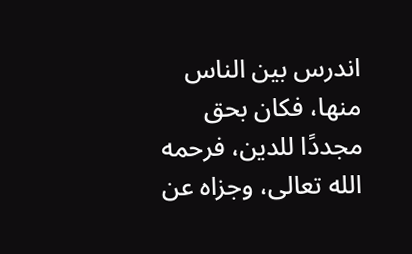اندرس بين الناس منها، فكان بحق مجددًا للدين، فرحمه الله تعالى، وجزاه عن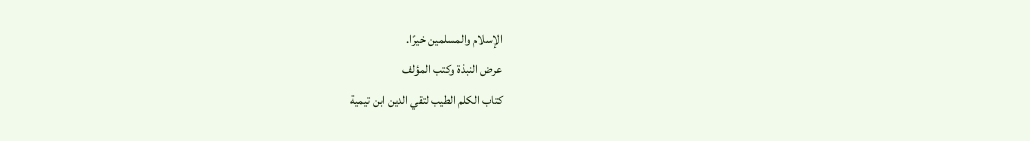الإسلام والمسلمين خيرًا.
عرض النبذة وكتب المؤلف
كتاب الكلم الطيب لتقي الدين ابن تيمية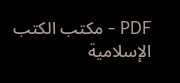PDF - مكتب الكتب الإسلامية